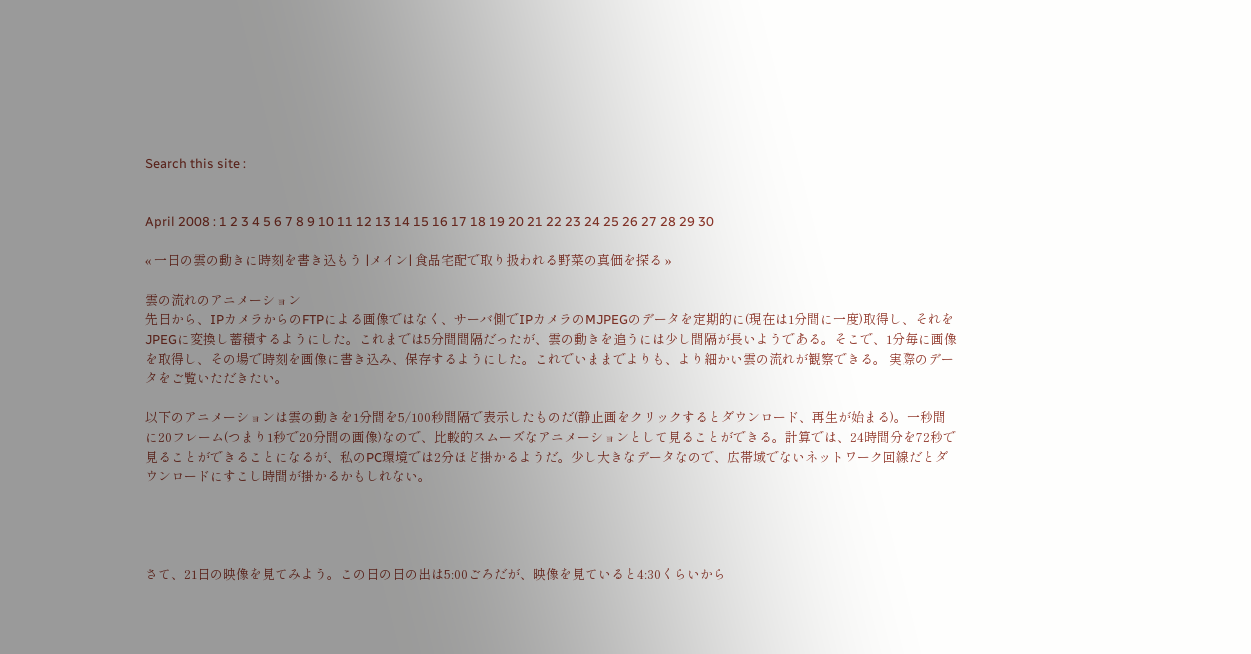Search this site :


April 2008 : 1 2 3 4 5 6 7 8 9 10 11 12 13 14 15 16 17 18 19 20 21 22 23 24 25 26 27 28 29 30

« 一日の雲の動きに時刻を書き込もう |メイン| 食品宅配で取り扱われる野菜の真価を探る »

雲の流れのアニメーション
先日から、IPカメラからのFTPによる画像ではなく、サーバ側でIPカメラのMJPEGのデータを定期的に(現在は1分間に一度)取得し、それをJPEGに変換し蓄積するようにした。これまでは5分間間隔だったが、雲の動きを追うには少し間隔が長いようである。そこで、1分毎に画像を取得し、その場で時刻を画像に書き込み、保存するようにした。これでいままでよりも、より細かい雲の流れが観察できる。 実際のデータをご覧いただきたい。

以下のアニメーションは雲の動きを1分間を5/100秒間隔で表示したものだ(静止画をクリックするとダウンロード、再生が始まる)。一秒間に20フレーム(つまり1秒で20分間の画像)なので、比較的スムーズなアニメーションとして見ることができる。計算では、24時間分を72秒で見ることができることになるが、私のPC環境では2分ほど掛かるようだ。少し大きなデータなので、広帯域でないネットワーク回線だとダウンロードにすこし時間が掛かるかもしれない。




さて、21日の映像を見てみよう。この日の日の出は5:00ごろだが、映像を見ていると4:30くらいから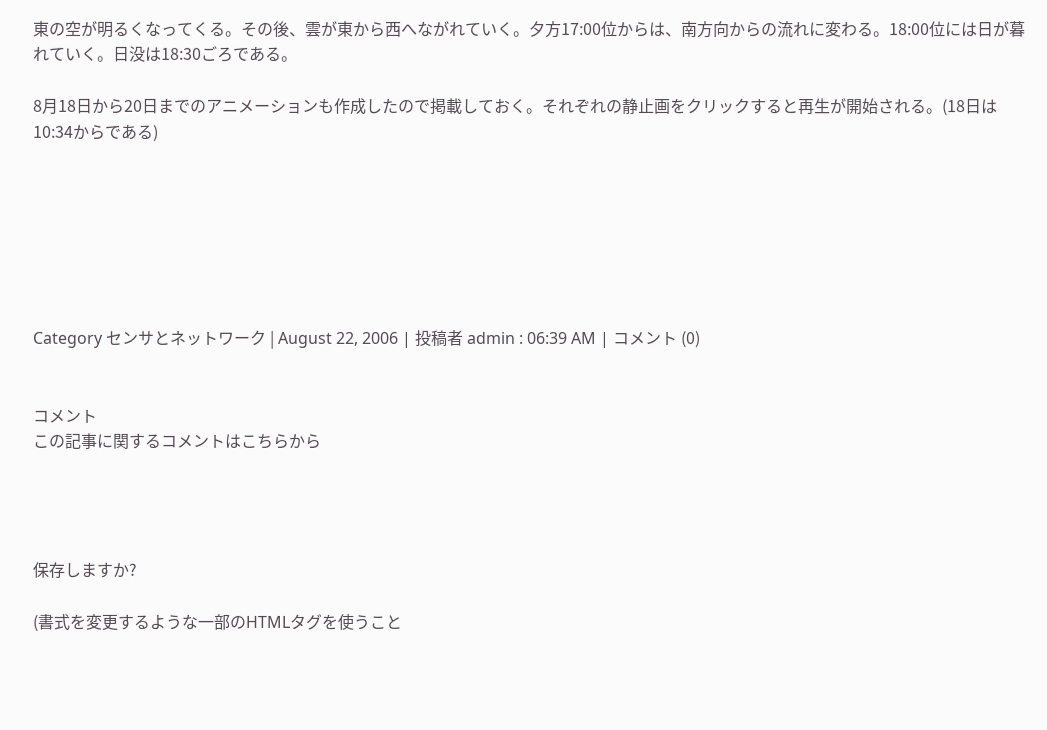東の空が明るくなってくる。その後、雲が東から西へながれていく。夕方17:00位からは、南方向からの流れに変わる。18:00位には日が暮れていく。日没は18:30ごろである。

8月18日から20日までのアニメーションも作成したので掲載しておく。それぞれの静止画をクリックすると再生が開始される。(18日は10:34からである)







Category センサとネットワーク | August 22, 2006 | 投稿者 admin : 06:39 AM | コメント (0)


コメント
この記事に関するコメントはこちらから




保存しますか?

(書式を変更するような一部のHTMLタグを使うこと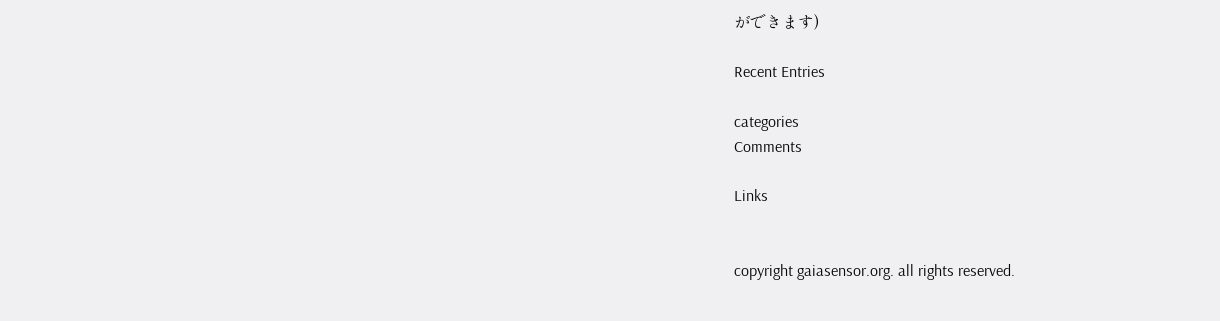ができます)

Recent Entries

categories
Comments

Links


copyright gaiasensor.org. all rights reserved.